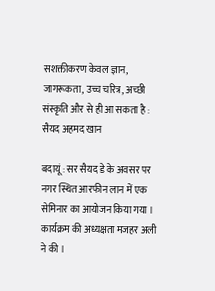सशक्तीकरण केवल ज्ञान, जागरूकता, उच्च चरित्र, अच्छी संस्कृति और से ही आ सकता है : सैयद अहमद खान

बदायूं : सर सैयद डे के अवसर पर नगर स्थित आरफीन लान में एक सेमिनार का आयोजन किया गया । कार्यक्रम की अध्यक्षता मजहर अली ने की ।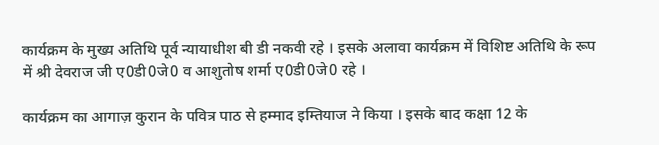कार्यक्रम के मुख्य अतिथि पूर्व न्यायाधीश बी डी नकवी रहे । इसके अलावा कार्यक्रम में विशिष्ट अतिथि के रूप में श्री देवराज जी ए0डी0जे0 व आशुतोष शर्मा ए0डी0जे0 रहे ।

कार्यक्रम का आगाज़ कुरान के पवित्र पाठ से हम्माद इम्तियाज ने किया । इसके बाद कक्षा 12 के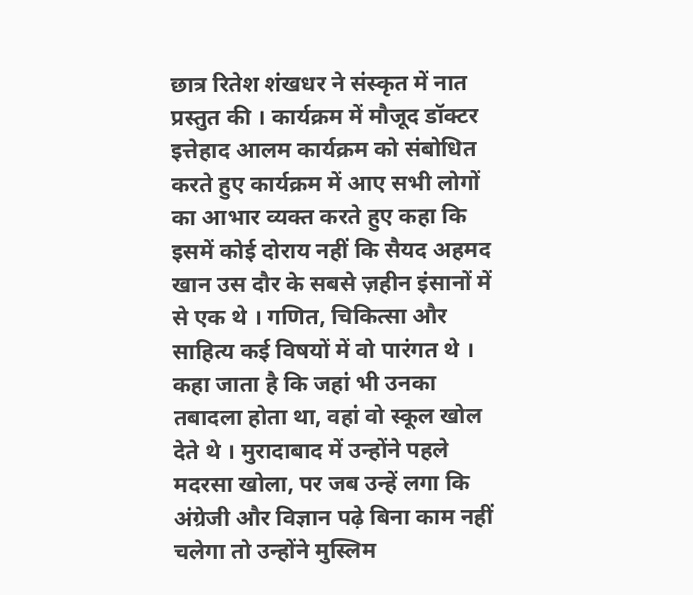छात्र रितेश शंखधर ने संस्कृत में नात प्रस्तुत की । कार्यक्रम में मौजूद डॉक्टर इत्तेहाद आलम कार्यक्रम को संबोधित करते हुए कार्यक्रम में आए सभी लोगों का आभार व्यक्त करते हुए कहा कि इसमें कोई दोराय नहीं कि सैयद अहमद खान उस दौर के सबसे ज़हीन इंसानों में से एक थे । गणित, चिकित्सा और साहित्य कई विषयों में वो पारंगत थे । कहा जाता है कि जहां भी उनका तबादला होता था, वहां वो स्कूल खोल देते थे । मुरादाबाद में उन्होंने पहले मदरसा खोला, पर जब उन्हें लगा कि अंग्रेजी और विज्ञान पढ़े बिना काम नहीं चलेगा तो उन्होंने मुस्लिम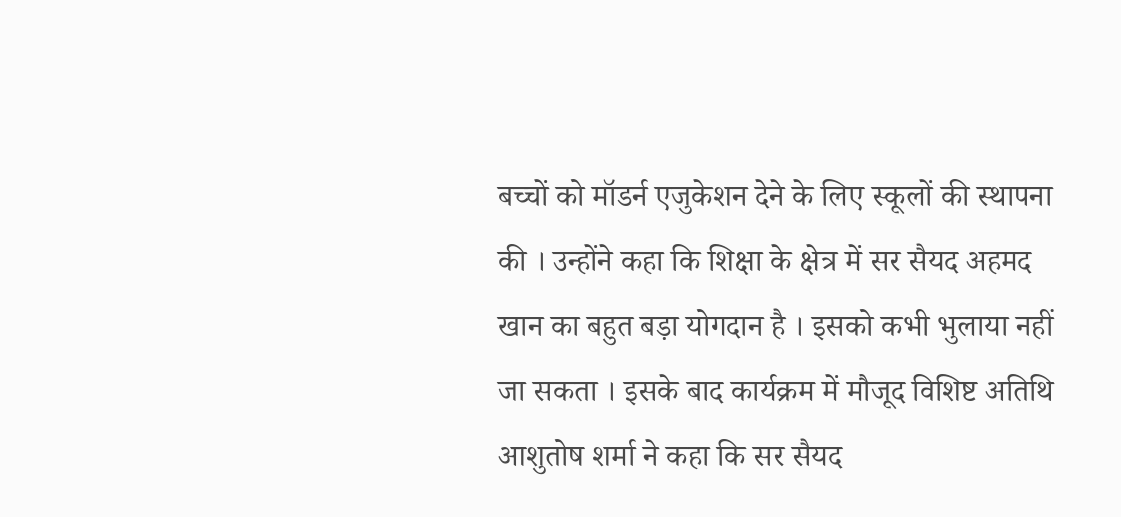बच्चों को मॉडर्न एजुकेशन देने के लिए स्कूलों की स्थापना की । उन्होंने कहा कि शिक्षा के क्षेत्र में सर सैयद अहमद खान का बहुत बड़ा योगदान है । इसको कभी भुलाया नहीं जा सकता । इसके बाद कार्यक्रम में मौजूद विशिष्ट अतिथि आशुतोष शर्मा ने कहा कि सर सैयद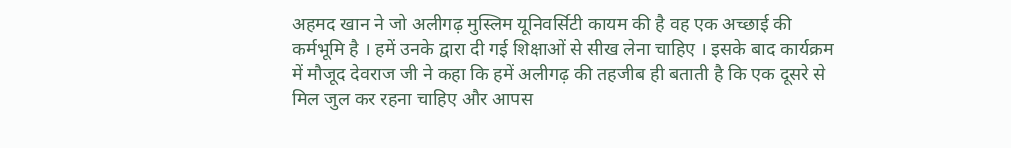अहमद खान ने जो अलीगढ़ मुस्लिम यूनिवर्सिटी कायम की है वह एक अच्छाई की कर्मभूमि है । हमें उनके द्वारा दी गई शिक्षाओं से सीख लेना चाहिए । इसके बाद कार्यक्रम में मौजूद देवराज जी ने कहा कि हमें अलीगढ़ की तहजीब ही बताती है कि एक दूसरे से मिल जुल कर रहना चाहिए और आपस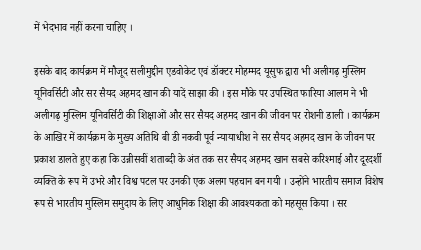में भेदभाव नहीं करना चाहिए ।

इसके बाद कार्यक्रम में मौजूद सलीमुद्दीन एडवोकेट एवं डॉक्टर मोहम्मद यूसुफ द्वारा भी अलीगढ़ मुस्लिम यूनिवर्सिटी और सर सैयद अहमद खान की यादें साझा की । इस मौके पर उपस्थित फारिया आलम ने भी अलीगढ़ मुस्लिम यूनिवर्सिटी की शिक्षाओं और सर सैयद अहमद खान की जीवन पर रोशनी डाली । कार्यक्रम के आखिर में कार्यक्रम के मुख्य अतिथि बी डी नकवी पूर्व न्यायाधीश ने सर सैयद अहमद खान के जीवन पर प्रकाश डालते हुए कहा कि उन्नीसवीं शताब्दी के अंत तक सर सैयद अहमद खान सबसे करिश्माई और दूरदर्शी व्यक्ति के रूप में उभरे और विश्व पटल पर उनकी एक अलग पहचान बन गयी । उन्होंने भारतीय समाज विशेष रूप से भारतीय मुस्लिम समुदाय के लिए आधुनिक शिक्षा की आवश्यकता को महसूस किया । सर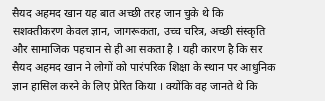सैयद अहमद खान यह बात अच्छी तरह जान चुके थे कि सशक्तीकरण केवल ज्ञान, जागरूकता, उच्च चरित्र, अच्छी संस्कृति और सामाजिक पहचान से ही आ सकता है । यही कारण है कि सर सैयद अहमद खान ने लोगों को पारंपरिक शिक्षा के स्थान पर आधुनिक ज्ञान हासिल करने के लिए प्रेरित किया । क्योंकि वह जानते थे कि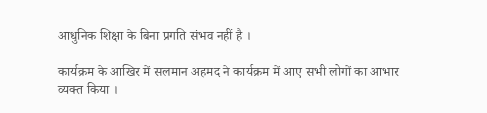आधुनिक शिक्षा के बिना प्रगति संभव नहीं है ।

कार्यक्रम के आखिर में सलमान अहमद ने कार्यक्रम में आए सभी लोगों का आभार व्यक्त किया ।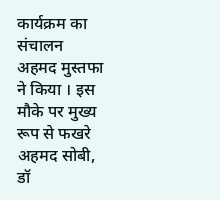कार्यक्रम का संचालन अहमद मुस्तफा ने किया । इस मौके पर मुख्य रूप से फखरे अहमद सोबी, डॉ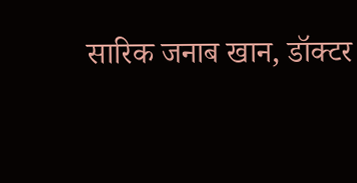सारिक जनाब खान, डॉक्टर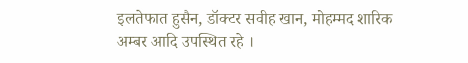इलतेफात हुसैन, डॉक्टर सवीह खान, मोहम्मद शारिक अम्बर आदि उपस्थित रहे ।